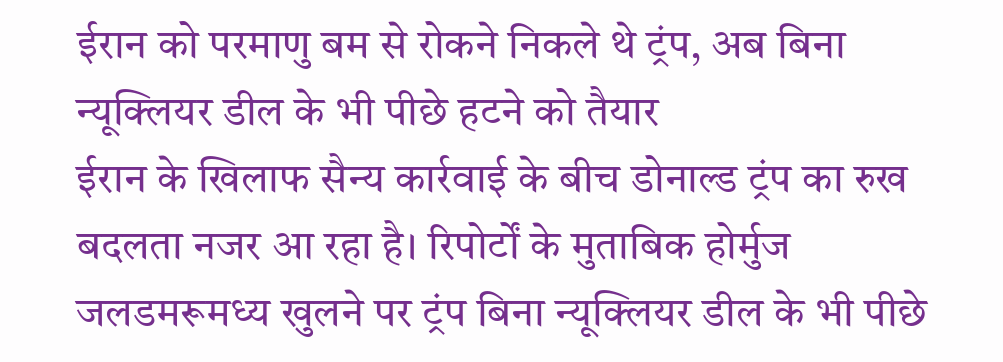ईरान को परमाणु बम से रोकने निकले थे ट्रंप, अब बिना न्यूक्लियर डील के भी पीछे हटने को तैयार
ईरान के खिलाफ सैन्य कार्रवाई के बीच डोनाल्ड ट्रंप का रुख बदलता नजर आ रहा है। रिपोर्टों के मुताबिक होर्मुज जलडमरूमध्य खुलने पर ट्रंप बिना न्यूक्लियर डील के भी पीछे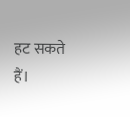हट सकते हैं।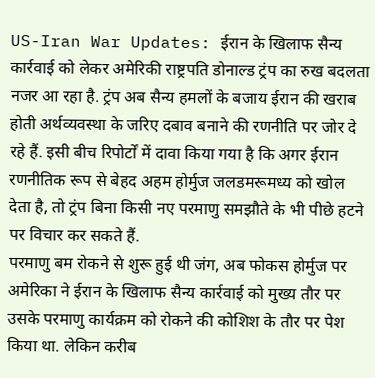US-Iran War Updates: ईरान के खिलाफ सैन्य कार्रवाई को लेकर अमेरिकी राष्ट्रपति डोनाल्ड ट्रंप का रुख बदलता नजर आ रहा है. ट्रंप अब सैन्य हमलों के बजाय ईरान की खराब होती अर्थव्यवस्था के जरिए दबाव बनाने की रणनीति पर जोर दे रहे हैं. इसी बीच रिपोर्टों में दावा किया गया है कि अगर ईरान रणनीतिक रूप से बेहद अहम होर्मुज जलडमरूमध्य को खोल देता है, तो ट्रंप बिना किसी नए परमाणु समझौते के भी पीछे हटने पर विचार कर सकते हैं.
परमाणु बम रोकने से शुरू हुई थी जंग, अब फोकस होर्मुज पर
अमेरिका ने ईरान के खिलाफ सैन्य कार्रवाई को मुख्य तौर पर उसके परमाणु कार्यक्रम को रोकने की कोशिश के तौर पर पेश किया था. लेकिन करीब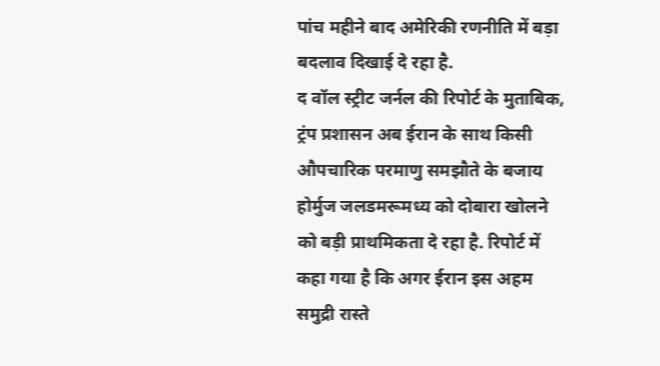पांच महीने बाद अमेरिकी रणनीति में बड़ा बदलाव दिखाई दे रहा है.
द वॉल स्ट्रीट जर्नल की रिपोर्ट के मुताबिक, ट्रंप प्रशासन अब ईरान के साथ किसी औपचारिक परमाणु समझौते के बजाय होर्मुज जलडमरूमध्य को दोबारा खोलने को बड़ी प्राथमिकता दे रहा है. रिपोर्ट में कहा गया है कि अगर ईरान इस अहम समुद्री रास्ते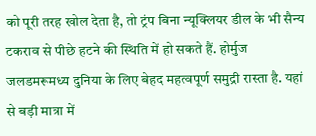को पूरी तरह खोल देता है, तो ट्रंप बिना न्यूक्लियर डील के भी सैन्य टकराव से पीछे हटने की स्थिति में हो सकते हैं. होर्मुज जलडमरूमध्य दुनिया के लिए बेहद महत्वपूर्ण समुद्री रास्ता है. यहां से बड़ी मात्रा में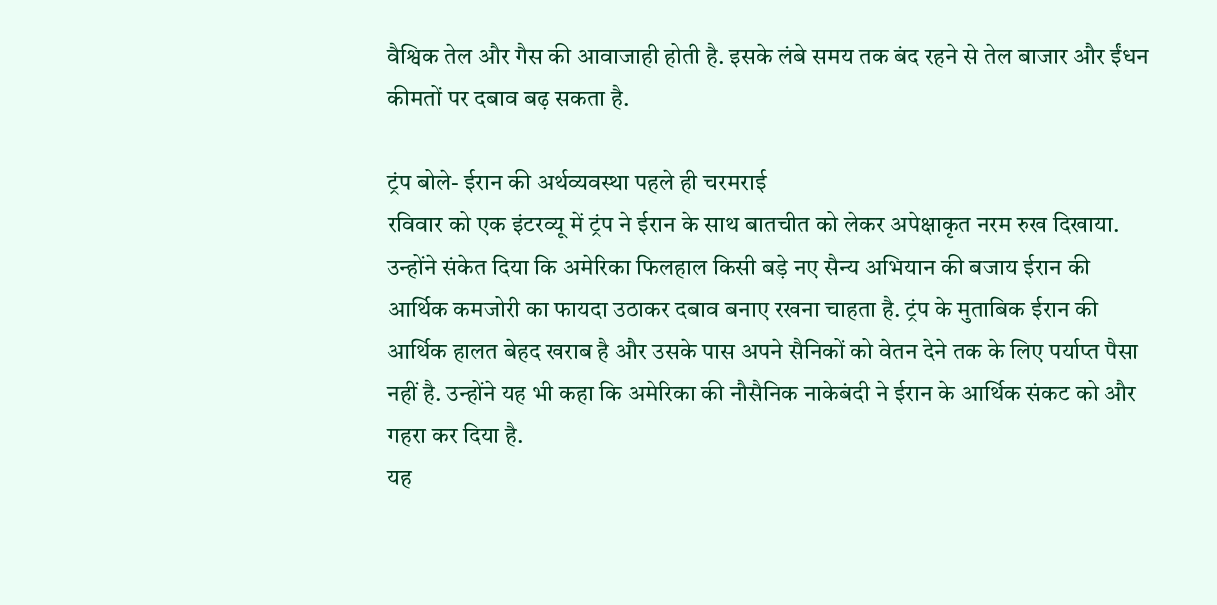वैश्विक तेल और गैस की आवाजाही होती है. इसके लंबे समय तक बंद रहने से तेल बाजार और ईंधन कीमतों पर दबाव बढ़ सकता है.

ट्रंप बोले- ईरान की अर्थव्यवस्था पहले ही चरमराई
रविवार को एक इंटरव्यू में ट्रंप ने ईरान के साथ बातचीत को लेकर अपेक्षाकृत नरम रुख दिखाया. उन्होंने संकेत दिया कि अमेरिका फिलहाल किसी बड़े नए सैन्य अभियान की बजाय ईरान की आर्थिक कमजोरी का फायदा उठाकर दबाव बनाए रखना चाहता है. ट्रंप के मुताबिक ईरान की आर्थिक हालत बेहद खराब है और उसके पास अपने सैनिकों को वेतन देने तक के लिए पर्याप्त पैसा नहीं है. उन्होंने यह भी कहा कि अमेरिका की नौसैनिक नाकेबंदी ने ईरान के आर्थिक संकट को और गहरा कर दिया है.
यह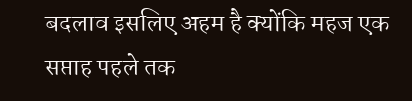बदलाव इसलिए अहम है क्योंकि महज एक सप्ताह पहले तक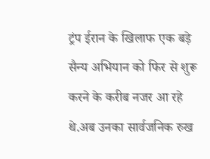ट्रंप ईरान के खिलाफ एक बड़े सैन्य अभियान को फिर से शुरू करने के करीब नजर आ रहे थे.अब उनका सार्वजनिक रुख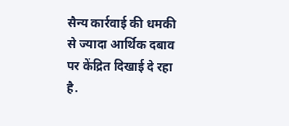सैन्य कार्रवाई की धमकी से ज्यादा आर्थिक दबाव पर केंद्रित दिखाई दे रहा है.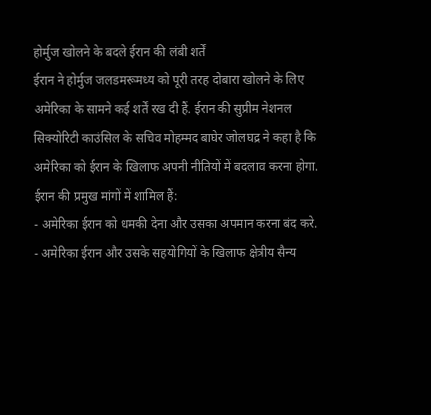होर्मुज खोलने के बदले ईरान की लंबी शर्तें
ईरान ने होर्मुज जलडमरूमध्य को पूरी तरह दोबारा खोलने के लिए अमेरिका के सामने कई शर्तें रख दी हैं. ईरान की सुप्रीम नेशनल सिक्योरिटी काउंसिल के सचिव मोहम्मद बाघेर जोलघद्र ने कहा है कि अमेरिका को ईरान के खिलाफ अपनी नीतियों में बदलाव करना होगा.
ईरान की प्रमुख मांगों में शामिल हैं:
- अमेरिका ईरान को धमकी देना और उसका अपमान करना बंद करे.
- अमेरिका ईरान और उसके सहयोगियों के खिलाफ क्षेत्रीय सैन्य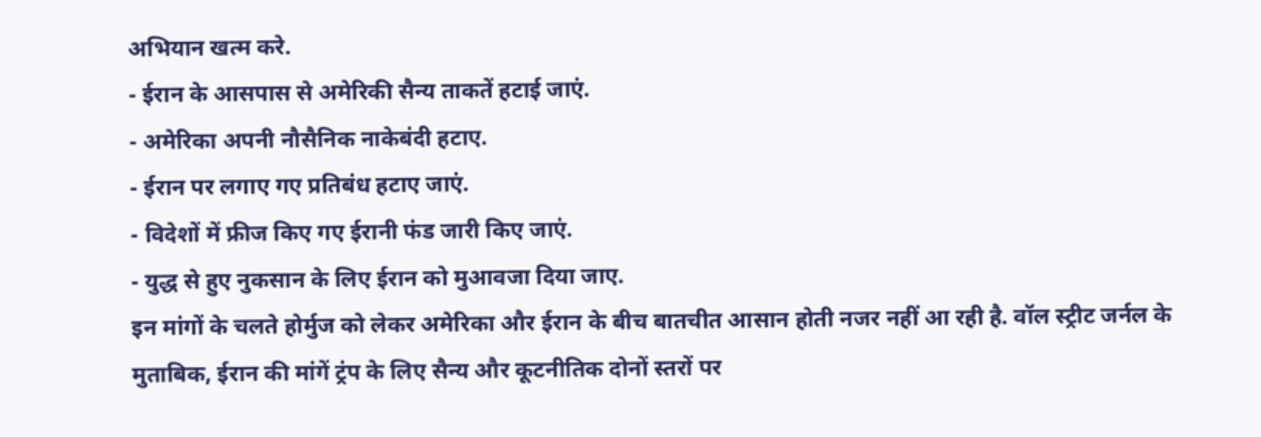अभियान खत्म करे.
- ईरान के आसपास से अमेरिकी सैन्य ताकतें हटाई जाएं.
- अमेरिका अपनी नौसैनिक नाकेबंदी हटाए.
- ईरान पर लगाए गए प्रतिबंध हटाए जाएं.
- विदेशों में फ्रीज किए गए ईरानी फंड जारी किए जाएं.
- युद्ध से हुए नुकसान के लिए ईरान को मुआवजा दिया जाए.
इन मांगों के चलते होर्मुज को लेकर अमेरिका और ईरान के बीच बातचीत आसान होती नजर नहीं आ रही है. वॉल स्ट्रीट जर्नल के मुताबिक, ईरान की मांगें ट्रंप के लिए सैन्य और कूटनीतिक दोनों स्तरों पर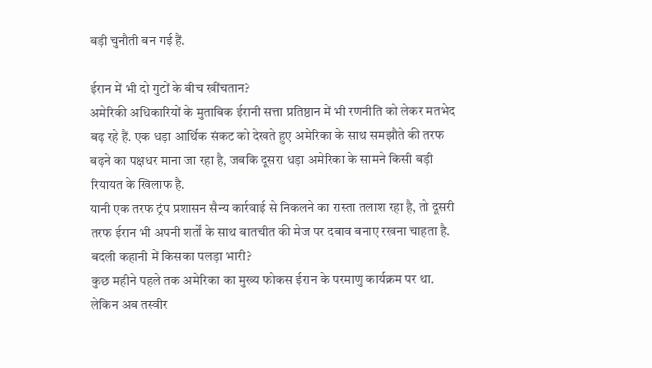बड़ी चुनौती बन गई हैं.

ईरान में भी दो गुटों के बीच खींचतान?
अमेरिकी अधिकारियों के मुताबिक ईरानी सत्ता प्रतिष्ठान में भी रणनीति को लेकर मतभेद बढ़ रहे हैं. एक धड़ा आर्थिक संकट को देखते हुए अमेरिका के साथ समझौते की तरफ बढ़ने का पक्षधर माना जा रहा है, जबकि दूसरा धड़ा अमेरिका के सामने किसी बड़ी रियायत के खिलाफ है.
यानी एक तरफ ट्रंप प्रशासन सैन्य कार्रवाई से निकलने का रास्ता तलाश रहा है, तो दूसरी तरफ ईरान भी अपनी शर्तों के साथ बातचीत की मेज पर दबाव बनाए रखना चाहता है.
बदली कहानी में किसका पलड़ा भारी?
कुछ महीने पहले तक अमेरिका का मुख्य फोकस ईरान के परमाणु कार्यक्रम पर था. लेकिन अब तस्वीर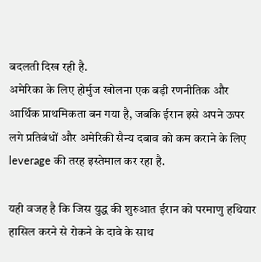बदलती दिख रही है.
अमेरिका के लिए होर्मुज खोलना एक बड़ी रणनीतिक और आर्थिक प्राथमिकता बन गया है, जबकि ईरान इसे अपने ऊपर लगे प्रतिबंधों और अमेरिकी सैन्य दबाव को कम कराने के लिए leverage की तरह इस्तेमाल कर रहा है.

यही वजह है कि जिस युद्ध की शुरुआत ईरान को परमाणु हथियार हासिल करने से रोकने के दावे के साथ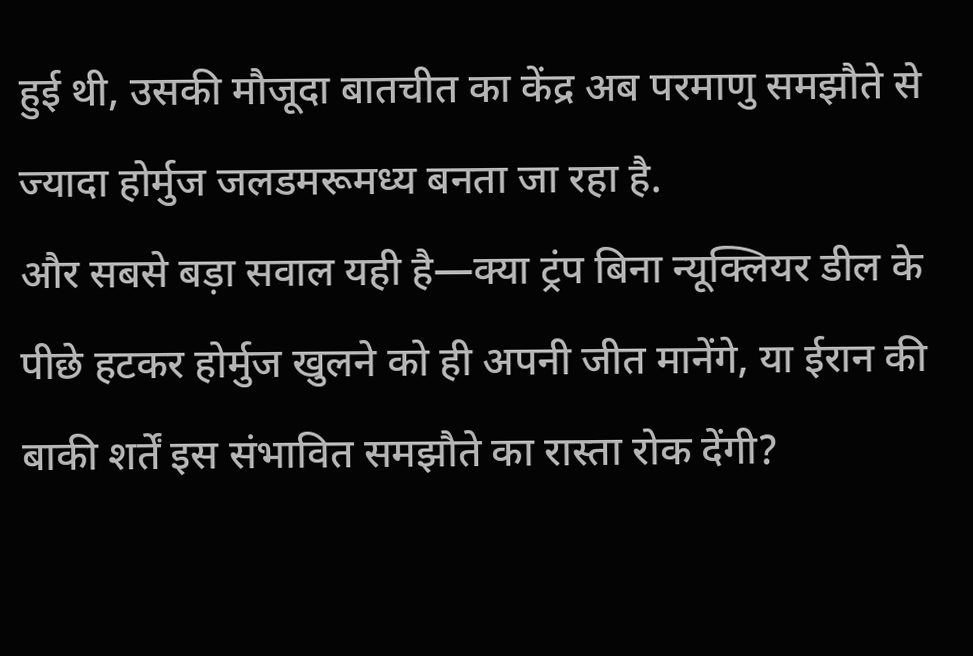हुई थी, उसकी मौजूदा बातचीत का केंद्र अब परमाणु समझौते से ज्यादा होर्मुज जलडमरूमध्य बनता जा रहा है.
और सबसे बड़ा सवाल यही है—क्या ट्रंप बिना न्यूक्लियर डील के पीछे हटकर होर्मुज खुलने को ही अपनी जीत मानेंगे, या ईरान की बाकी शर्तें इस संभावित समझौते का रास्ता रोक देंगी?